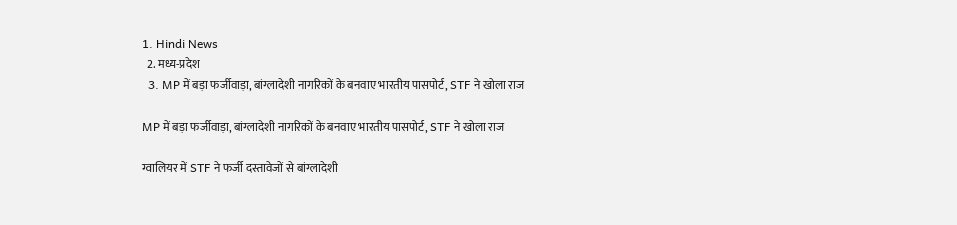1. Hindi News
  2. मध्य-प्रदेश
  3. MP में बड़ा फर्जीवाड़ा, बांग्लादेशी नागरिकों के बनवाए भारतीय पासपोर्ट, STF ने खोला राज

MP में बड़ा फर्जीवाड़ा, बांग्लादेशी नागरिकों के बनवाए भारतीय पासपोर्ट, STF ने खोला राज

ग्वालियर में STF ने फर्जी दस्तावेजों से बांग्लादेशी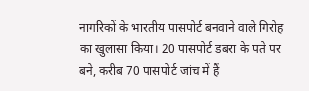नागरिकों के भारतीय पासपोर्ट बनवाने वाले गिरोह का खुलासा किया। 20 पासपोर्ट डबरा के पते पर बने, करीब 70 पासपोर्ट जांच में हैं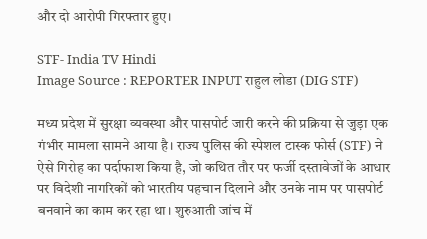और दो आरोपी गिरफ्तार हुए।

STF- India TV Hindi
Image Source : REPORTER INPUT राहुल लोडा (DIG STF)

मध्य प्रदेश में सुरक्षा व्यवस्था और पासपोर्ट जारी करने की प्रक्रिया से जुड़ा एक गंभीर मामला सामने आया है। राज्य पुलिस की स्पेशल टास्क फोर्स (STF) ने ऐसे गिरोह का पर्दाफाश किया है, जो कथित तौर पर फर्जी दस्तावेजों के आधार पर विदेशी नागरिकों को भारतीय पहचान दिलाने और उनके नाम पर पासपोर्ट बनवाने का काम कर रहा था। शुरुआती जांच में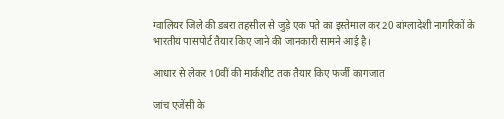ग्वालियर जिले की डबरा तहसील से जुड़े एक पते का इस्तेमाल कर 20 बांग्लादेशी नागरिकों के भारतीय पासपोर्ट तैयार किए जाने की जानकारी सामने आई है।

आधार से लेकर 10वीं की मार्कशीट तक तैयार किए फर्जी कागजात

जांच एजेंसी के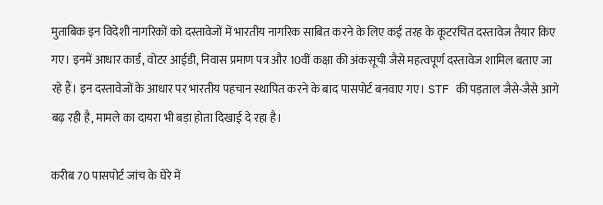मुताबिक इन विदेशी नागरिकों को दस्तावेजों में भारतीय नागरिक साबित करने के लिए कई तरह के कूटरचित दस्तावेज तैयार किए गए। इनमें आधार कार्ड, वोटर आईडी, निवास प्रमाण पत्र और 10वीं कक्षा की अंकसूची जैसे महत्वपूर्ण दस्तावेज शामिल बताए जा रहे हैं। इन दस्तावेजों के आधार पर भारतीय पहचान स्थापित करने के बाद पासपोर्ट बनवाए गए। STF की पड़ताल जैसे-जैसे आगे बढ़ रही है, मामले का दायरा भी बड़ा होता दिखाई दे रहा है।

करीब 70 पासपोर्ट जांच के घेरे में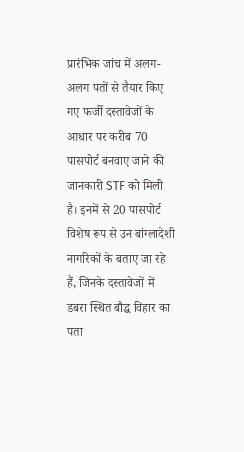प्रारंभिक जांच में अलग-अलग पतों से तैयार किए गए फर्जी दस्तावेजों के आधार पर करीब 70 पासपोर्ट बनवाए जाने की जानकारी STF को मिली है। इनमें से 20 पासपोर्ट विशेष रूप से उन बांग्लादेशी नागरिकों के बताए जा रहे हैं, जिनके दस्तावेजों में डबरा स्थित बौद्ध विहार का पता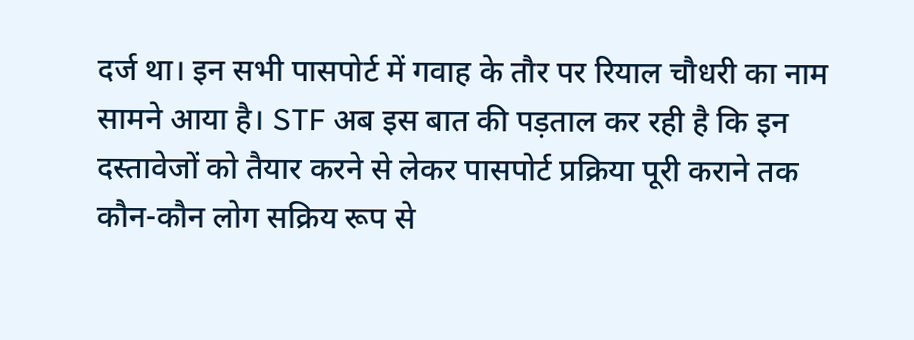दर्ज था। इन सभी पासपोर्ट में गवाह के तौर पर रियाल चौधरी का नाम सामने आया है। STF अब इस बात की पड़ताल कर रही है कि इन दस्तावेजों को तैयार करने से लेकर पासपोर्ट प्रक्रिया पूरी कराने तक कौन-कौन लोग सक्रिय रूप से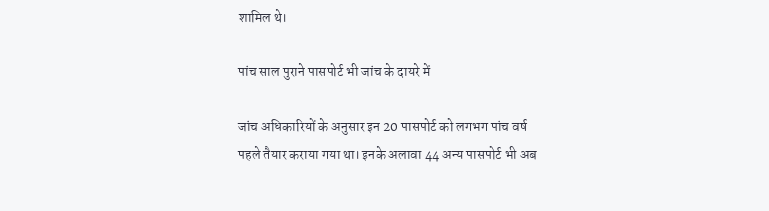शामिल थे।

पांच साल पुराने पासपोर्ट भी जांच के दायरे में

जांच अधिकारियों के अनुसार इन 20 पासपोर्ट को लगभग पांच वर्ष पहले तैयार कराया गया था। इनके अलावा 44 अन्य पासपोर्ट भी अब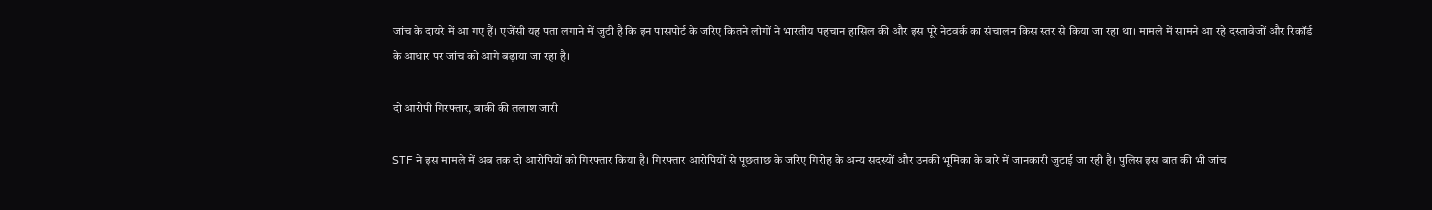जांच के दायरे में आ गए हैं। एजेंसी यह पता लगाने में जुटी है कि इन पासपोर्ट के जरिए कितने लोगों ने भारतीय पहचान हासिल की और इस पूरे नेटवर्क का संचालन किस स्तर से किया जा रहा था। मामले में सामने आ रहे दस्तावेजों और रिकॉर्ड के आधार पर जांच को आगे बढ़ाया जा रहा है।

दो आरोपी गिरफ्तार, बाकी की तलाश जारी

STF ने इस मामले में अब तक दो आरोपियों को गिरफ्तार किया है। गिरफ्तार आरोपियों से पूछताछ के जरिए गिरोह के अन्य सदस्यों और उनकी भूमिका के बारे में जानकारी जुटाई जा रही है। पुलिस इस बात की भी जांच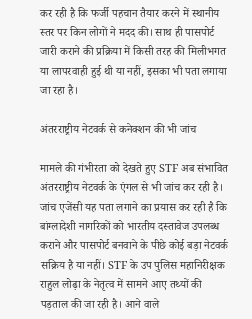कर रही है कि फर्जी पहचान तैयार करने में स्थानीय स्तर पर किन लोगों ने मदद की। साथ ही पासपोर्ट जारी कराने की प्रक्रिया में किसी तरह की मिलीभगत या लापरवाही हुई थी या नहीं, इसका भी पता लगाया जा रहा है।

अंतरराष्ट्रीय नेटवर्क से कनेक्शन की भी जांच

मामले की गंभीरता को देखते हुए STF अब संभावित अंतरराष्ट्रीय नेटवर्क के एंगल से भी जांच कर रही है। जांच एजेंसी यह पता लगाने का प्रयास कर रही है कि बांग्लादेशी नागरिकों को भारतीय दस्तावेज उपलब्ध कराने और पासपोर्ट बनवाने के पीछे कोई बड़ा नेटवर्क सक्रिय है या नहीं। STF के उप पुलिस महानिरीक्षक राहुल लोढ़ा के नेतृत्व में सामने आए तथ्यों की पड़ताल की जा रही है। आने वाले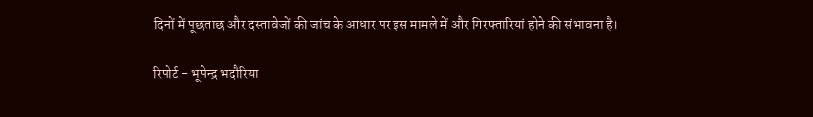दिनों में पूछताछ और दस्तावेजों की जांच के आधार पर इस मामले में और गिरफ्तारियां होने की संभावना है।

रिपोर्ट - भूपेन्द्र भदौरिया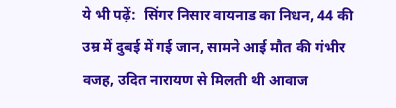ये भी पढ़ें:  सिंगर निसार वायनाड का निधन, 44 की उम्र में दुबई में गई जान, सामने आई मौत की गंभीर वजह, उदित नारायण से मिलती थी आवाज